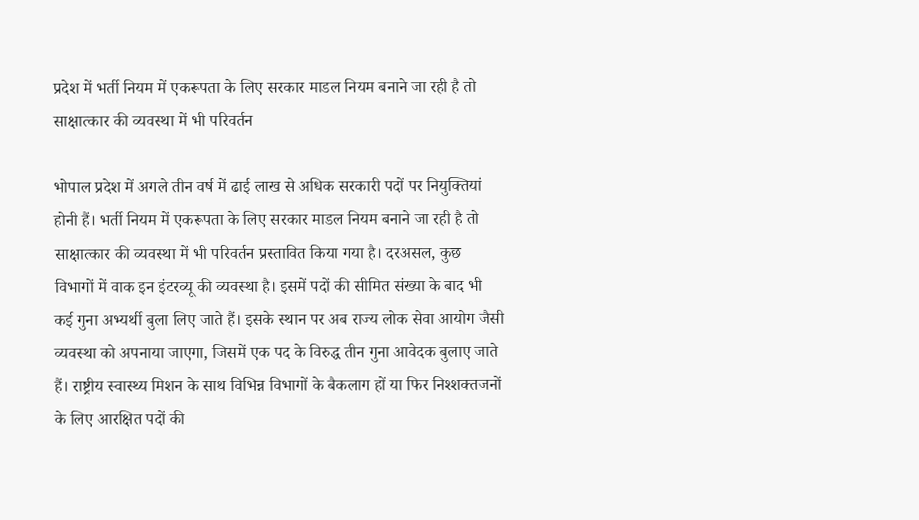प्रदेश में भर्ती नियम में एकरूपता के लिए सरकार माडल नियम बनाने जा रही है तो साक्षात्कार की व्यवस्था में भी परिवर्तन

भोपाल प्रदेश में अगले तीन वर्ष में ढाई लाख से अधिक सरकारी पदों पर नियुक्तियां होनी हैं। भर्ती नियम में एकरूपता के लिए सरकार माडल नियम बनाने जा रही है तो साक्षात्कार की व्यवस्था में भी परिवर्तन प्रस्तावित किया गया है। दरअसल, कुछ विभागों में वाक इन इंटरव्यू की व्यवस्था है। इसमें पदों की सीमित संख्या के बाद भी कई गुना अभ्यर्थी बुला लिए जाते हैं। इसके स्थान पर अब राज्य लोक सेवा आयोग जैसी व्यवस्था को अपनाया जाएगा, जिसमें एक पद के विरुद्ध तीन गुना आवेदक बुलाए जाते हैं। राष्ट्रीय स्वास्थ्य मिशन के साथ विभिन्न विभागों के बैकलाग हों या फिर निश्शक्तजनों के लिए आरक्षित पदों की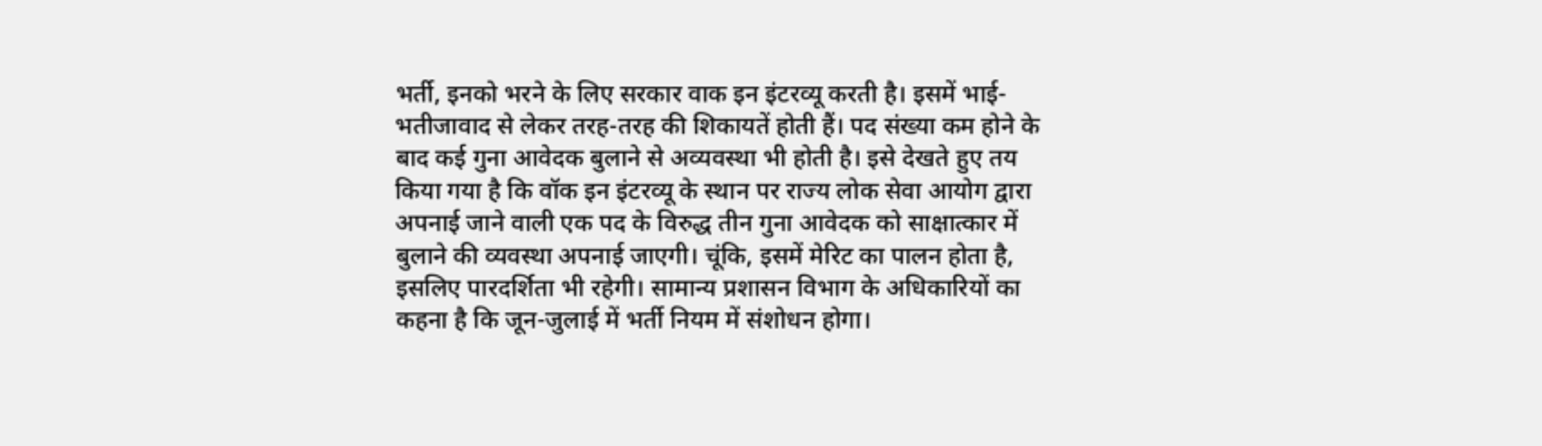भर्ती, इनको भरने के लिए सरकार वाक इन इंटरव्यू करती है। इसमें भाई-भतीजावाद से लेकर तरह-तरह की शिकायतें होती हैं। पद संख्या कम होने के बाद कई गुना आवेदक बुलाने से अव्यवस्था भी होती है। इसे देखते हुए तय किया गया है कि वॉक इन इंटरव्यू के स्थान पर राज्य लोक सेवा आयोग द्वारा अपनाई जाने वाली एक पद के विरुद्ध तीन गुना आवेदक को साक्षात्कार में बुलाने की व्यवस्था अपनाई जाएगी। चूंकि, इसमें मेरिट का पालन होता है, इसलिए पारदर्शिता भी रहेगी। सामान्य प्रशासन विभाग के अधिकारियों का कहना है कि जून-जुलाई में भर्ती नियम में संशोधन होगा।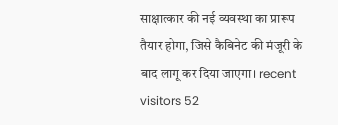साक्षात्कार की नई व्यवस्था का प्रारूप तैयार होगा, जिसे कैबिनेट की मंजूरी के बाद लागू कर दिया जाएगा। recent visitors 52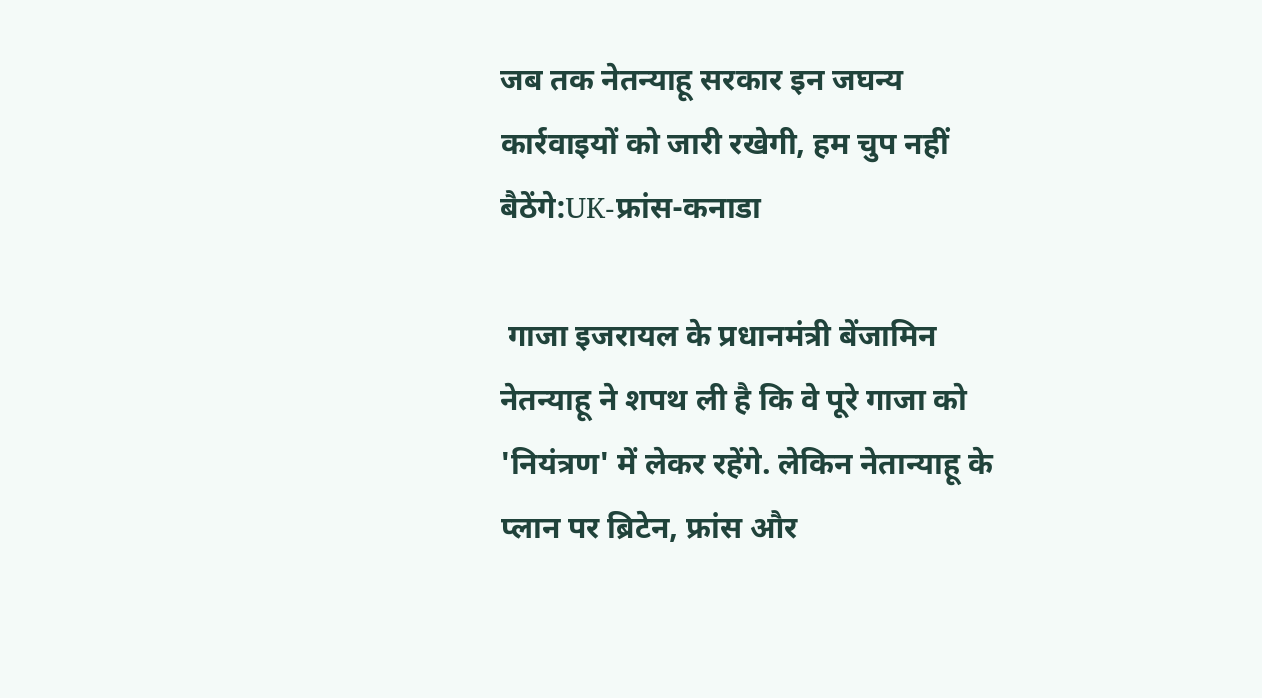जब तक नेतन्याहू सरकार इन जघन्य कार्रवाइयों को जारी रखेगी, हम चुप नहीं बैठेंगे:UK-फ्रांस-कनाडा

 गाजा इजरायल के प्रधानमंत्री बेंजामिन नेतन्याहू ने शपथ ली है कि वे पूरे गाजा को 'नियंत्रण' में लेकर रहेंगे. लेकिन नेतान्याहू के प्लान पर ब्रिटेन, फ्रांस और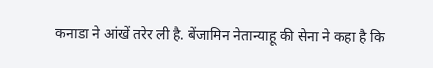कनाडा ने आंखें तरेर ली है. बेंजामिन नेतान्याहू की सेना ने कहा है कि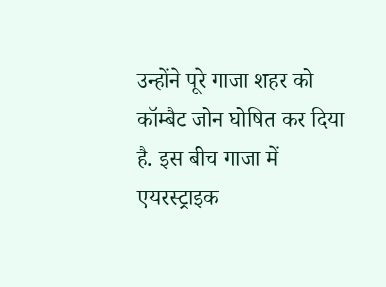उन्होंने पूरे गाजा शहर को कॉम्बैट जोन घोषित कर दिया है. इस बीच गाजा में एयरस्ट्राइक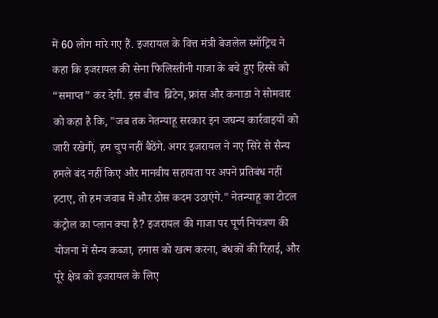में 60 लोग मारे गए हैं. इजरायल के वित्त मंत्री बेजलेल स्मॉट्रिच ने कहा कि इजरायल की सेना फिलिस्तीनी गाजा के बचे हुए हिस्से को “समाप्त” कर देगी. इस बीच  ब्रिटेन, फ्रांस और कनाडा ने सोमवार को कहा है कि, "जब तक नेतन्याहू सरकार इन जघन्य कार्रवाइयों को जारी रखेगी, हम चुप नहीं बैठेंगे. अगर इजरायल ने नए सिरे से सैन्य हमले बंद नहीं किए और मानवीय सहायता पर अपने प्रतिबंध नहीं हटाए, तो हम जवाब में और ठोस कदम उठाएंगे." नेतन्याहू का टोटल कंट्रोल का प्लान क्या है? इजरायल की गाजा पर पूर्ण नियंत्रण की योजना में सैन्य कब्जा, हमास को खत्म करना, बंधकों की रिहाई, और पूरे क्षेत्र को इजरायल के लिए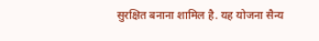सुरक्षित बनाना शामिल है. यह योजना सैन्य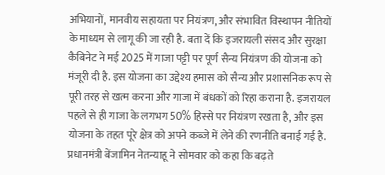अभियानों, मानवीय सहायता पर नियंत्रण, और संभावित विस्थापन नीतियों के माध्यम से लागू की जा रही है. बता दें कि इजरायली संसद और सुरक्षा कैबिनेट ने मई 2025 में गाजा पट्टी पर पूर्ण सैन्य नियंत्रण की योजना को मंजूरी दी है. इस योजना का उद्देश्य हमास को सैन्य और प्रशासनिक रूप से पूरी तरह से खत्म करना और गाजा में बंधकों को रिहा कराना है. इजरायल पहले से ही गाजा के लगभग 50% हिस्से पर नियंत्रण रखता है, और इस योजना के तहत पूरे क्षेत्र को अपने कब्जे में लेने की रणनीति बनाई गई है. प्रधानमंत्री बेंजामिन नेतन्याहू ने सोमवार को कहा कि बढ़ते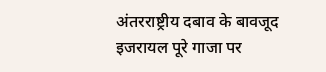अंतरराष्ट्रीय दबाव के बावजूद इजरायल पूरे गाजा पर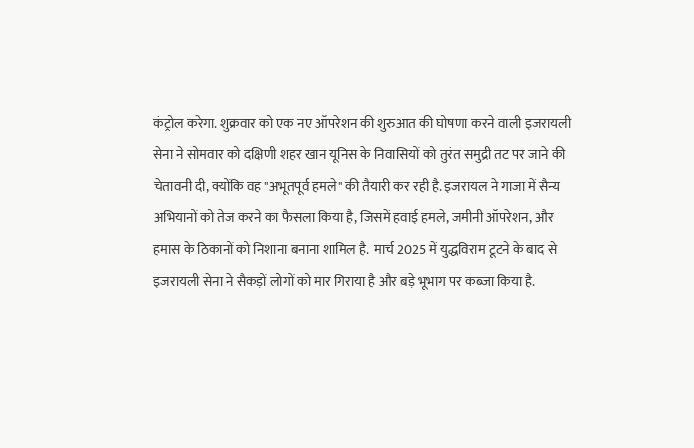कंट्रोल करेगा. शुक्रवार को एक नए ऑपरेशन की शुरुआत की घोषणा करने वाली इजरायली सेना ने सोमवार को दक्षिणी शहर खान यूनिस के निवासियों को तुरंत समुद्री तट पर जाने की चेतावनी दी, क्योंकि वह "अभूतपूर्व हमले" की तैयारी कर रही है. इजरायल ने गाजा में सैन्य अभियानों को तेज करने का फैसला किया है, जिसमें हवाई हमले, जमीनी ऑपरेशन, और हमास के ठिकानों को निशाना बनाना शामिल है.  मार्च 2025 में युद्धविराम टूटने के बाद से इजरायली सेना ने सैकड़ों लोगों को मार गिराया है और बड़े भूभाग पर कब्जा किया है.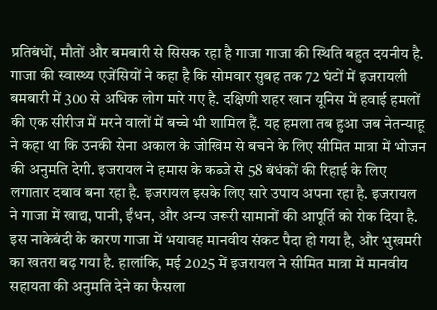प्रतिबंधों, मौतों और बमबारी से सिसक रहा है गाजा गाजा की स्थिति बहुत दयनीय है. गाजा की स्वास्थ्य एजेंसियों ने कहा है कि सोमवार सुबह तक 72 घंटों में इजरायली बमबारी में 300 से अधिक लोग मारे गए है. दक्षिणी शहर खान यूनिस में हवाई हमलों की एक सीरीज में मरने वालों में बच्चे भी शामिल हैं. यह हमला तब हुआ जब नेतन्याहू ने कहा था कि उनकी सेना अकाल के जोखिम से बचने के लिए सीमित मात्रा में भोजन की अनुमति देगी. इजरायल ने हमास के कब्जे से 58 बंधंकों की रिहाई के लिए लगातार दबाव बना रहा है. इजरायल इसके लिए सारे उपाय अपना रहा है. इजरायल ने गाजा में खाद्य, पानी, ईंधन, और अन्य जरूरी सामानों की आपूर्ति को रोक दिया है. इस नाकेबंदी के कारण गाजा में भयावह मानवीय संकट पैदा हो गया है, और भुखमरी का खतरा बढ़ गया है. हालांकि, मई 2025 में इजरायल ने सीमित मात्रा में मानवीय सहायता की अनुमति देने का फैसला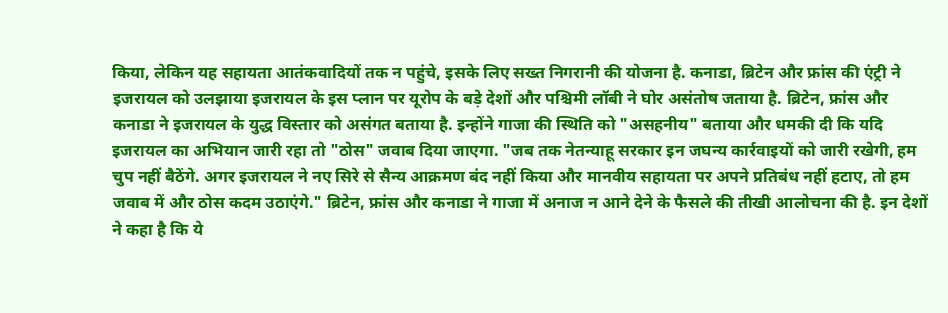किया, लेकिन यह सहायता आतंकवादियों तक न पहुंचे, इसके लिए सख्त निगरानी की योजना है. कनाडा, ब्रिटेन और फ्रांस की एंट्री ने इजरायल को उलझाया इजरायल के इस प्लान पर यूरोप के बड़े देशों और पश्चिमी लॉबी ने घोर असंतोष जताया है. ब्रिटेन, फ्रांस और कनाडा ने इजरायल के युद्ध विस्तार को असंगत बताया है. इन्होंने गाजा की स्थिति को "असहनीय" बताया और धमकी दी कि यदि इजरायल का अभियान जारी रहा तो "ठोस" जवाब दिया जाएगा. "जब तक नेतन्याहू सरकार इन जघन्य कार्रवाइयों को जारी रखेगी, हम चुप नहीं बैठेंगे. अगर इजरायल ने नए सिरे से सैन्य आक्रमण बंद नहीं किया और मानवीय सहायता पर अपने प्रतिबंध नहीं हटाए, तो हम जवाब में और ठोस कदम उठाएंगे." ब्रिटेन, फ्रांस और कनाडा ने गाजा में अनाज न आने देने के फैसले की तीखी आलोचना की है. इन देशों ने कहा है कि ये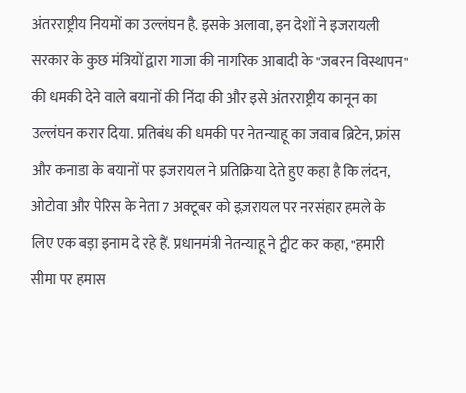अंतरराष्ट्रीय नियमों का उल्लंघन है. इसके अलावा, इन देशों ने इजरायली सरकार के कुछ मंत्रियों द्वारा गाजा की नागरिक आबादी के "जबरन विस्थापन" की धमकी देने वाले बयानों की निंदा की और इसे अंतरराष्ट्रीय कानून का उल्लंघन करार दिया. प्रतिबंध की धमकी पर नेतन्याहू का जवाब ब्रिटेन, फ्रांस और कनाडा के बयानों पर इजरायल ने प्रतिक्रिया देते हुए कहा है कि लंदन, ओटोवा और पेरिस के नेता 7 अक्टूबर को इज़रायल पर नरसंहार हमले के लिए एक बड़ा इनाम दे रहे हैं. प्रधानमंत्री नेतन्याहू ने ट्वीट कर कहा, "हमारी सीमा पर हमास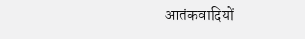आतंकवादियों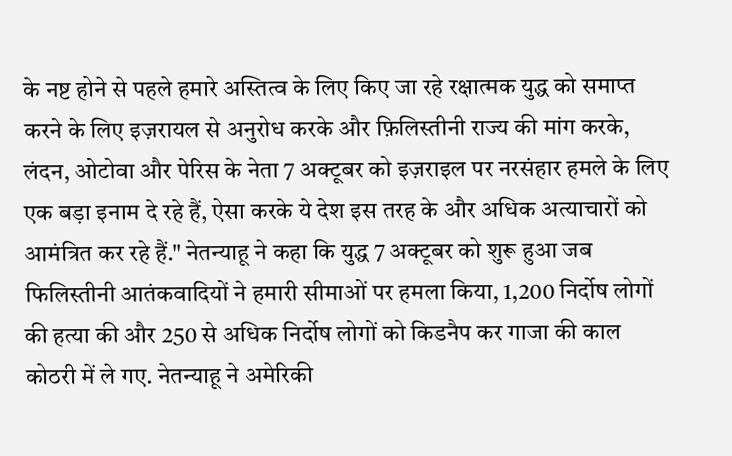के नष्ट होने से पहले हमारे अस्तित्व के लिए किए जा रहे रक्षात्मक युद्ध को समाप्त करने के लिए इज़रायल से अनुरोध करके और फ़िलिस्तीनी राज्य की मांग करके, लंदन, ओटोवा और पेरिस के नेता 7 अक्टूबर को इज़राइल पर नरसंहार हमले के लिए एक बड़ा इनाम दे रहे हैं, ऐसा करके ये देश इस तरह के और अधिक अत्याचारों को आमंत्रित कर रहे हैं." नेतन्याहू ने कहा कि युद्ध 7 अक्टूबर को शुरू हुआ जब फिलिस्तीनी आतंकवादियों ने हमारी सीमाओं पर हमला किया, 1,200 निर्दोष लोगों की हत्या की और 250 से अधिक निर्दोष लोगों को किडनैप कर गाजा की काल कोठरी में ले गए. नेतन्याहू ने अमेरिकी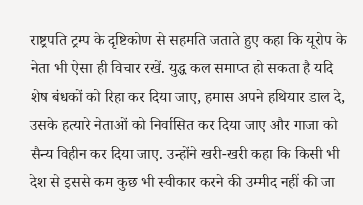राष्ट्रपति ट्रम्प के दृष्टिकोण से सहमति जताते हुए कहा कि यूरोप के नेता भी ऐसा ही विचार रखें. युद्ध कल समाप्त हो सकता है यदि शेष बंधकों को रिहा कर दिया जाए, हमास अपने हथियार डाल दे, उसके हत्यारे नेताओं को निर्वासित कर दिया जाए और गाजा को सैन्य विहीन कर दिया जाए. उन्होंने खरी-खरी कहा कि किसी भी देश से इससे कम कुछ भी स्वीकार करने की उम्मीद नहीं की जा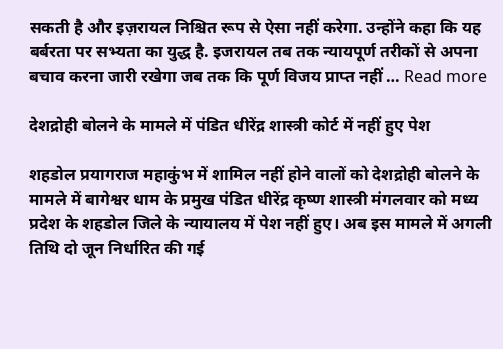सकती है और इज़रायल निश्चित रूप से ऐसा नहीं करेगा. उन्होंने कहा कि यह बर्बरता पर सभ्यता का युद्ध है. इजरायल तब तक न्यायपूर्ण तरीकों से अपना बचाव करना जारी रखेगा जब तक कि पूर्ण विजय प्राप्त नहीं … Read more

देशद्रोही बोलने के मामले में पंडित धीरेंद्र शास्त्री कोर्ट में नहीं हुए पेश

शहडोल प्रयागराज महाकुंभ में शामिल नहीं होने वालों को देशद्रोही बोलने के मामले में बागेश्वर धाम के प्रमुख पंडित धीरेंद्र कृष्ण शास्त्री मंगलवार को मध्य प्रदेश के शहडोल जिले के न्यायालय में पेश नहीं हुए। अब इस मामले में अगली तिथि दो जून निर्धारित की गई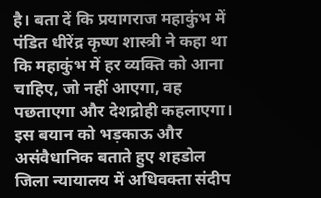है। बता दें कि प्रयागराज महाकुंभ में पंडित धीरेंद्र कृष्ण शास्त्री ने कहा था कि महाकुंभ में हर व्यक्ति को आना चाहिए, जो नहीं आएगा, वह पछताएगा और देशद्रोही कहलाएगा। इस बयान को भड़काऊ और असंवैधानिक बताते हुए शहडोल जिला न्यायालय में अधिवक्ता संदीप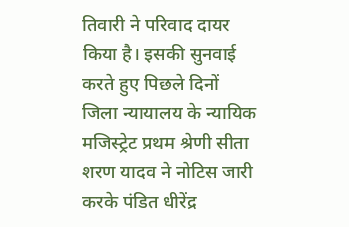तिवारी ने परिवाद दायर किया है। इसकी सुनवाई करते हुए पिछले दिनों जिला न्यायालय के न्यायिक मजिस्ट्रेट प्रथम श्रेणी सीता शरण यादव ने नोटिस जारी करके पंडित धीरेंद्र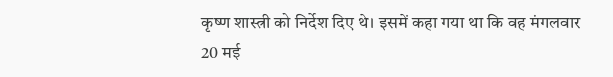कृष्ण शास्त्री को निर्देश दिए थे। इसमें कहा गया था कि वह मंगलवार 20 मई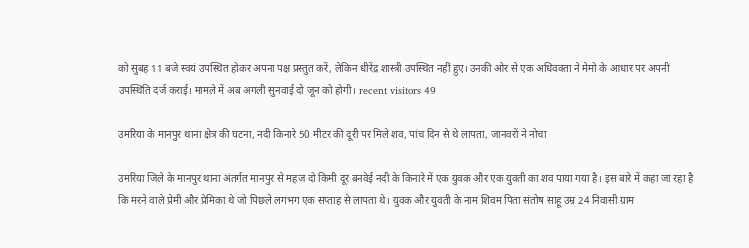को सुबह 11 बजे स्वयं उपस्थित होकर अपना पक्ष प्रस्तुत करें, लेकिन धीरेंद्र शास्त्री उपस्थित नहीं हुए। उनकी ओर से एक अधिवक्ता ने मेमो के आधार पर अपनी उपस्थिति दर्ज कराई। मामले में अब अगली सुनवाई दो जून को होगी। recent visitors 49

उमरिया के मानपुर थाना क्षेत्र की घटना, नदी किनारे 50 मीटर की दूरी पर मिले शव, पांच दिन से थे लापता, जानवरों ने नोचा

उमरिया जिले के मानपुर थाना अंतर्गत मानपुर से महज दो किमी दूर बनवेई नदी के किनारे में एक युवक और एक युवती का शव पाया गया है। इस बारे में कहा जा रहा है कि मरने वाले प्रेमी और प्रेमिका थे जो पिछले लगभग एक सप्ताह से लापता थे। युवक और युवती के नाम शिवम पिता संतोष साहू उम्र 24 निवासी ग्राम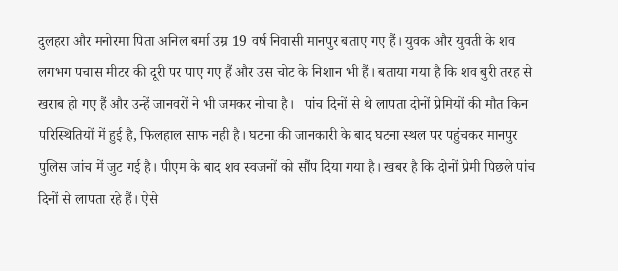दुलहरा और मनोरमा पिता अनिल बर्मा उम्र 19 वर्ष निवासी मानपुर बताए गए हैं। युवक और युवती के शव लगभग पचास मीटर की दूरी पर पाए गए हैं और उस चोट के निशान भी हैं। बताया गया है कि शव बुरी तरह से खराब हो गए हैं और उन्हें जानवरों ने भी जमकर नोचा है।   पांच दिनों से थे लापता दोनों प्रेमियों की मौत किन परिस्थितियों में हुई है, फिलहाल साफ नही है। घटना की जानकारी के बाद घटना स्थल पर पहुंचकर मानपुर पुलिस जांच में जुट गई है। पीएम के बाद शव स्वजनों को सौंप दिया गया है। खबर है कि दोनों प्रेमी पिछले पांच दिनों से लापता रहे हैं। ऐसे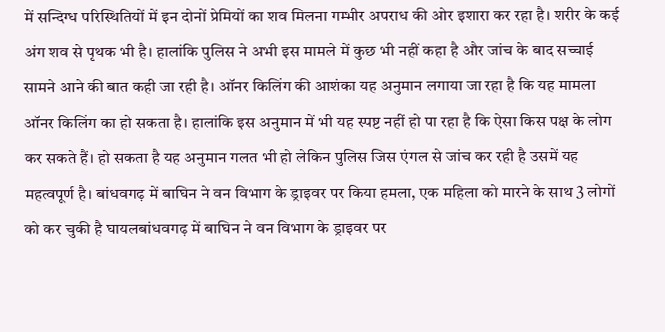में सन्दिग्ध परिस्थितियों में इन दोनों प्रेमियों का शव मिलना गम्भीर अपराध की ओर इशारा कर रहा है। शरीर के कई अंग शव से पृथक भी है। हालांकि पुलिस ने अभी इस मामले में कुछ भी नहीं कहा है और जांच के बाद सच्चाई सामने आने की बात कही जा रही है। ऑनर किलिंग की आशंका यह अनुमान लगाया जा रहा है कि यह मामला ऑनर किलिंग का हो सकता है। हालांकि इस अनुमान में भी यह स्पष्ट नहीं हो पा रहा है कि ऐसा किस पक्ष के लोग कर सकते हैं। हो सकता है यह अनुमान गलत भी हो लेकिन पुलिस जिस एंगल से जांच कर रही है उसमें यह महत्वपूर्ण है। बांधवगढ़ में बाघिन ने वन विभाग के ड्राइवर पर किया हमला, एक महिला को मारने के साथ 3 लोगों को कर चुकी है घायलबांधवगढ़ में बाघिन ने वन विभाग के ड्राइवर पर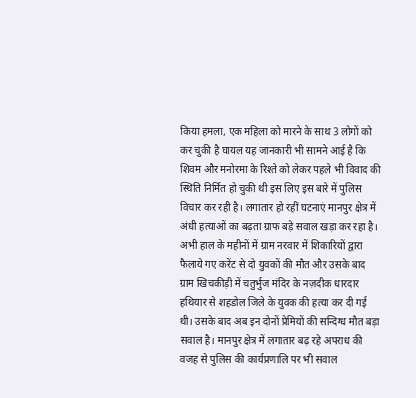किया हमला, एक महिला को मारने के साथ 3 लोगों को कर चुकी है घायल यह जानकारी भी सामने आई है कि शिवम और मनोरमा के रिश्ते को लेकर पहले भी विवाद की स्थिति निर्मित हो चुकी थी इस लिए इस बारे में पुलिस विचार कर रही है। लगातार हो रहीं घटनाएं मानपुर क्षेत्र में अंधी हत्याओं का बढ़ता ग्राफ बड़े सवाल खड़ा कर रहा है। अभी हाल के महीनों में ग्राम नरवार में शिकारियों द्वारा फैलाये गए करेंट से दो युवकों की मौत और उसके बाद ग्राम खिचकीड़ी में चतुर्भुज मंदिर के नज़दीक धारदार हथियार से शहडोल जिले के युवक की हत्या कर दी गई थी। उसके बाद अब इन दोनों प्रेमियों की सन्दिग्ध मौत बड़ा सवाल है। मानपुर क्षेत्र में लगातार बढ़ रहे अपराध की वजह से पुलिस की कार्यप्रणालि पर भी सवाल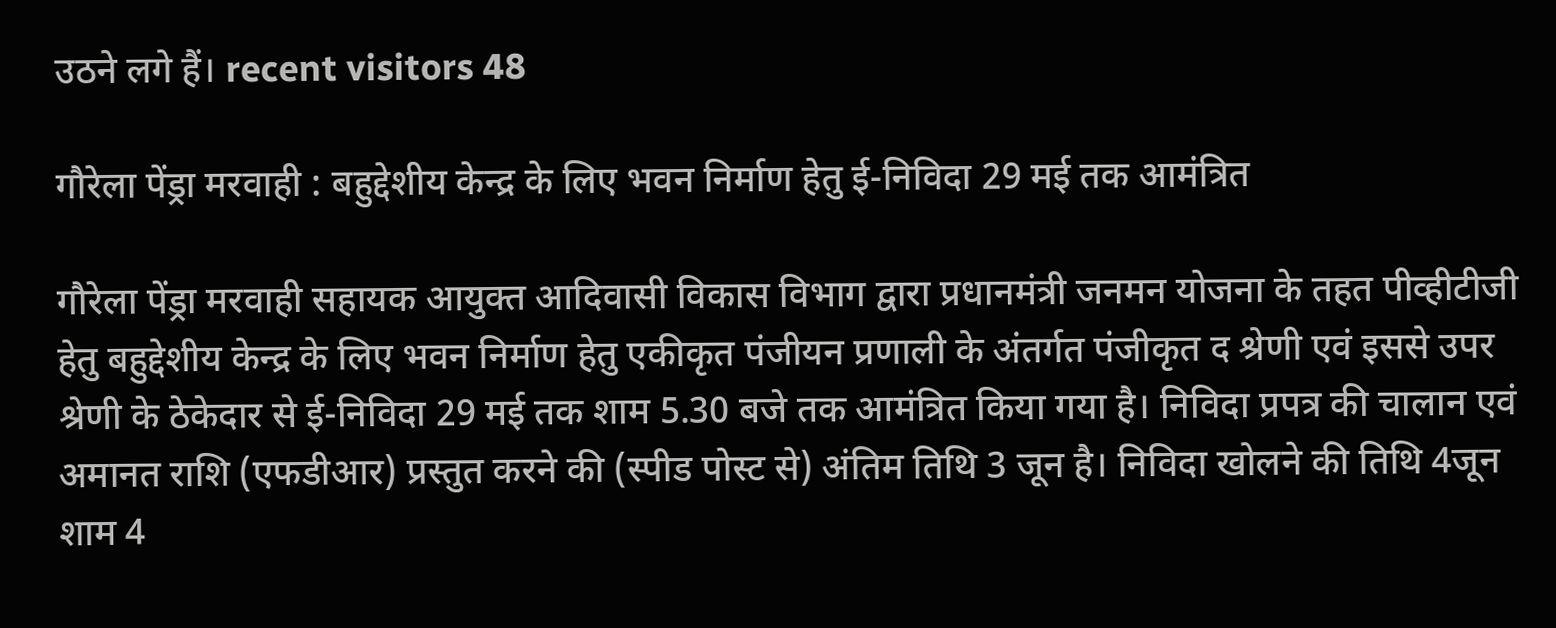उठने लगे हैं। recent visitors 48

गौरेला पेंड्रा मरवाही : बहुद्देशीय केन्द्र के लिए भवन निर्माण हेतु ई-निविदा 29 मई तक आमंत्रित

गौरेला पेंड्रा मरवाही सहायक आयुक्त आदिवासी विकास विभाग द्वारा प्रधानमंत्री जनमन योजना के तहत पीव्हीटीजी हेतु बहुद्देशीय केन्द्र के लिए भवन निर्माण हेतु एकीकृत पंजीयन प्रणाली के अंतर्गत पंजीकृत द श्रेणी एवं इससे उपर श्रेणी के ठेकेदार से ई-निविदा 29 मई तक शाम 5.30 बजे तक आमंत्रित किया गया है। निविदा प्रपत्र की चालान एवं अमानत राशि (एफडीआर) प्रस्तुत करने की (स्पीड पोस्ट से) अंतिम तिथि 3 जून है। निविदा खोलने की तिथि 4जून शाम 4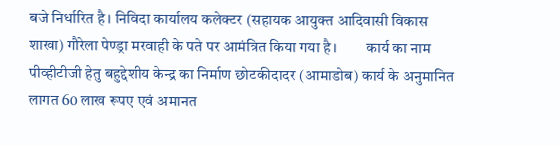बजे निर्धारित है। निविदा कार्यालय कलेक्टर (सहायक आयुक्त आदिवासी विकास शाखा) गौरेला पेण्ड्रा मरवाही के पते पर आमंत्रित किया गया है।        कार्य का नाम पीव्हीटीजी हेतु बहुद्देशीय केन्द्र का निर्माण छोटकीदादर (आमाडोब) कार्य के अनुमानित लागत 60 लाख रूपए एवं अमानत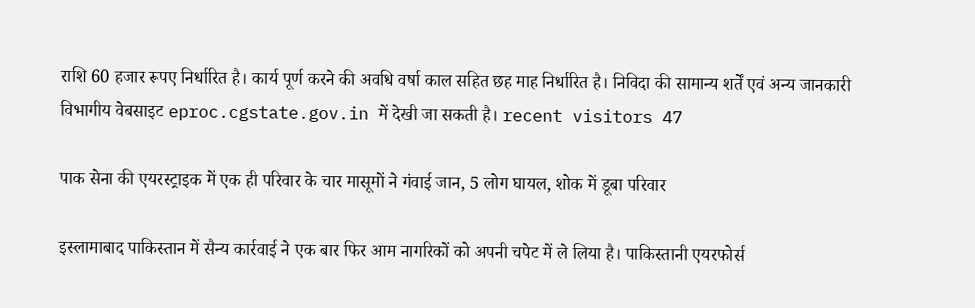राशि 60 हजार रूपए निर्धारित है। कार्य पूर्ण करने की अवधि वर्षा काल सहित छह माह निर्धारित है। निविदा की सामान्य शर्तें एवं अन्य जानकारी विभागीय वेबसाइट eproc.cgstate.gov.in में देखी जा सकती है। recent visitors 47

पाक सेना की एयरस्ट्राइक में एक ही परिवार के चार मासूमों ने गंवाई जान, 5 लोग घायल, शोक में डूबा परिवार

इस्लामाबाद पाकिस्तान में सैन्य कार्रवाई ने एक बार फिर आम नागरिकों को अपनी चपेट में ले लिया है। पाकिस्तानी एयरफोर्स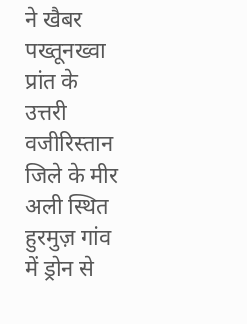ने खैबर पख्तूनख्वा प्रांत के उत्तरी वजीरिस्तान जिले के मीर अली स्थित हुरमुज़ गांव में ड्रोन से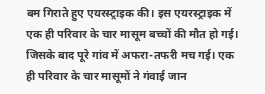बम गिराते हुए एयरस्ट्राइक की। इस एयरस्ट्राइक में एक ही परिवार के चार मासूम बच्चों की मौत हो गई। जिसके बाद पूरे गांव में अफरा-तफरी मच गई। एक ही परिवार के चार मासूमों ने गंवाई जान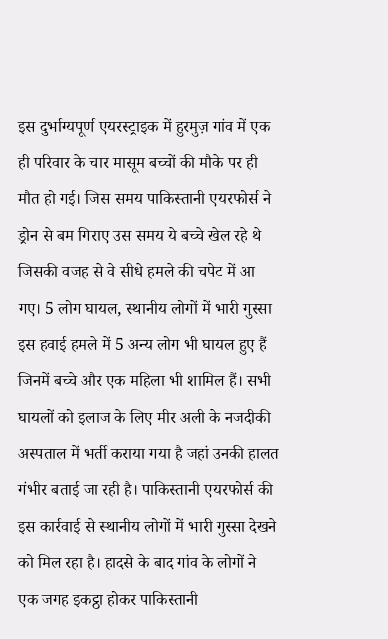इस दुर्भाग्यपूर्ण एयरस्ट्राइक में हुरमुज़ गांव में एक ही परिवार के चार मासूम बच्चों की मौके पर ही मौत हो गई। जिस समय पाकिस्तानी एयरफोर्स ने ड्रोन से बम गिराए उस समय ये बच्चे खेल रहे थे जिसकी वजह से वे सीधे हमले की चपेट में आ गए। 5 लोग घायल, स्थानीय लोगों में भारी गुस्सा इस हवाई हमले में 5 अन्य लोग भी घायल हुए हैं जिनमें बच्चे और एक महिला भी शामिल हैं। सभी घायलों को इलाज के लिए मीर अली के नजदीकी अस्पताल में भर्ती कराया गया है जहां उनकी हालत गंभीर बताई जा रही है। पाकिस्तानी एयरफोर्स की इस कार्रवाई से स्थानीय लोगों में भारी गुस्सा देखने को मिल रहा है। हादसे के बाद गांव के लोगों ने एक जगह इकट्ठा होकर पाकिस्तानी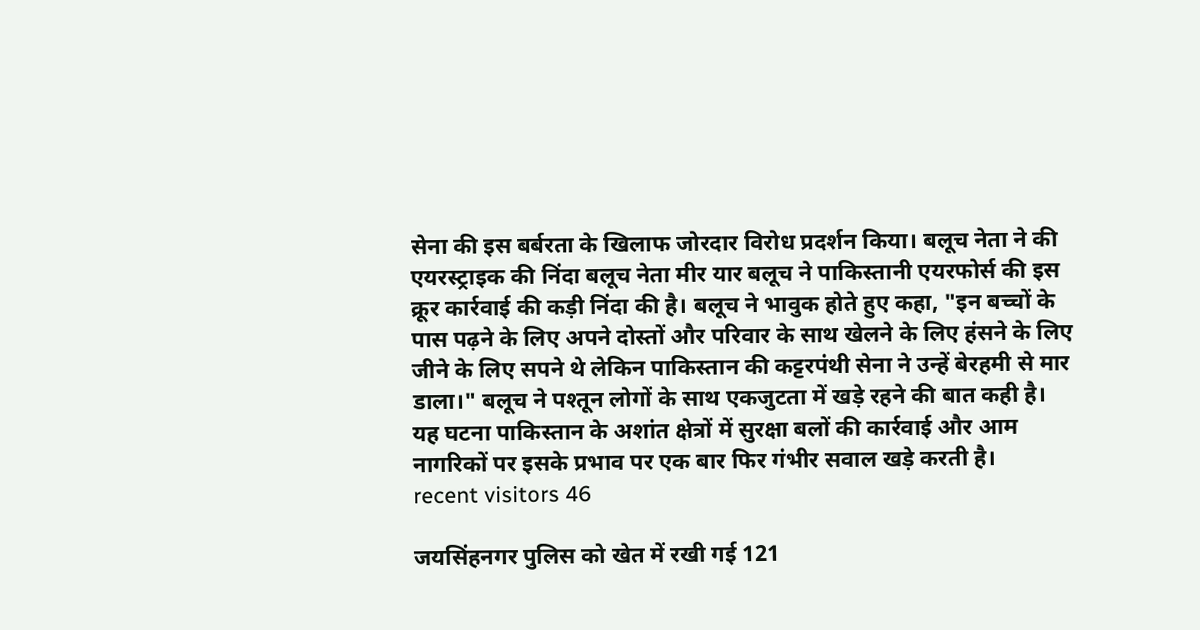सेना की इस बर्बरता के खिलाफ जोरदार विरोध प्रदर्शन किया। बलूच नेता ने की एयरस्ट्राइक की निंदा बलूच नेता मीर यार बलूच ने पाकिस्तानी एयरफोर्स की इस क्रूर कार्रवाई की कड़ी निंदा की है। बलूच ने भावुक होते हुए कहा, "इन बच्चों के पास पढ़ने के लिए अपने दोस्तों और परिवार के साथ खेलने के लिए हंसने के लिए जीने के लिए सपने थे लेकिन पाकिस्तान की कट्टरपंथी सेना ने उन्हें बेरहमी से मार डाला।" बलूच ने पश्तून लोगों के साथ एकजुटता में खड़े रहने की बात कही है। यह घटना पाकिस्तान के अशांत क्षेत्रों में सुरक्षा बलों की कार्रवाई और आम नागरिकों पर इसके प्रभाव पर एक बार फिर गंभीर सवाल खड़े करती है।   recent visitors 46

जयसिंहनगर पुलिस को खेत में रखी गई 121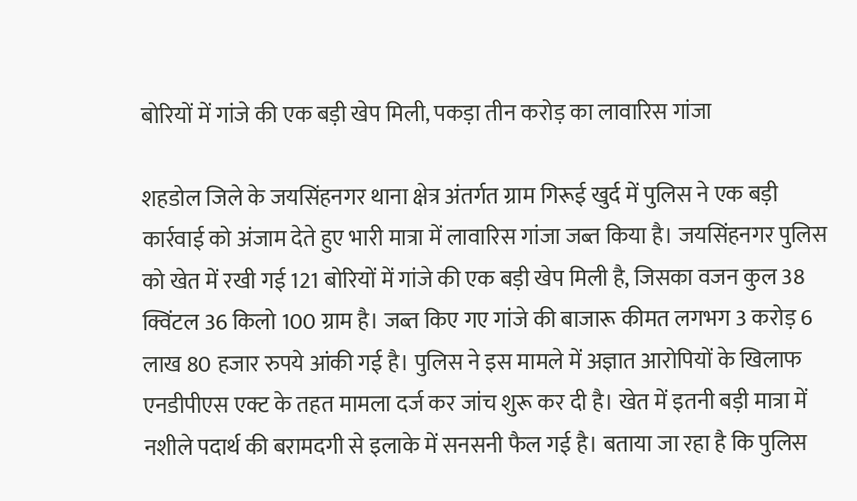बोरियों में गांजे की एक बड़ी खेप मिली, पकड़ा तीन करोड़ का लावारिस गांजा

शहडोल जिले के जयसिंहनगर थाना क्षेत्र अंतर्गत ग्राम गिरूई खुर्द में पुलिस ने एक बड़ी कार्रवाई को अंजाम देते हुए भारी मात्रा में लावारिस गांजा जब्त किया है। जयसिंहनगर पुलिस को खेत में रखी गई 121 बोरियों में गांजे की एक बड़ी खेप मिली है, जिसका वजन कुल 38 क्विंटल 36 किलो 100 ग्राम है। जब्त किए गए गांजे की बाजारू कीमत लगभग 3 करोड़ 6 लाख 80 हजार रुपये आंकी गई है। पुलिस ने इस मामले में अज्ञात आरोपियों के खिलाफ एनडीपीएस एक्ट के तहत मामला दर्ज कर जांच शुरू कर दी है। खेत में इतनी बड़ी मात्रा में नशीले पदार्थ की बरामदगी से इलाके में सनसनी फैल गई है। बताया जा रहा है कि पुलिस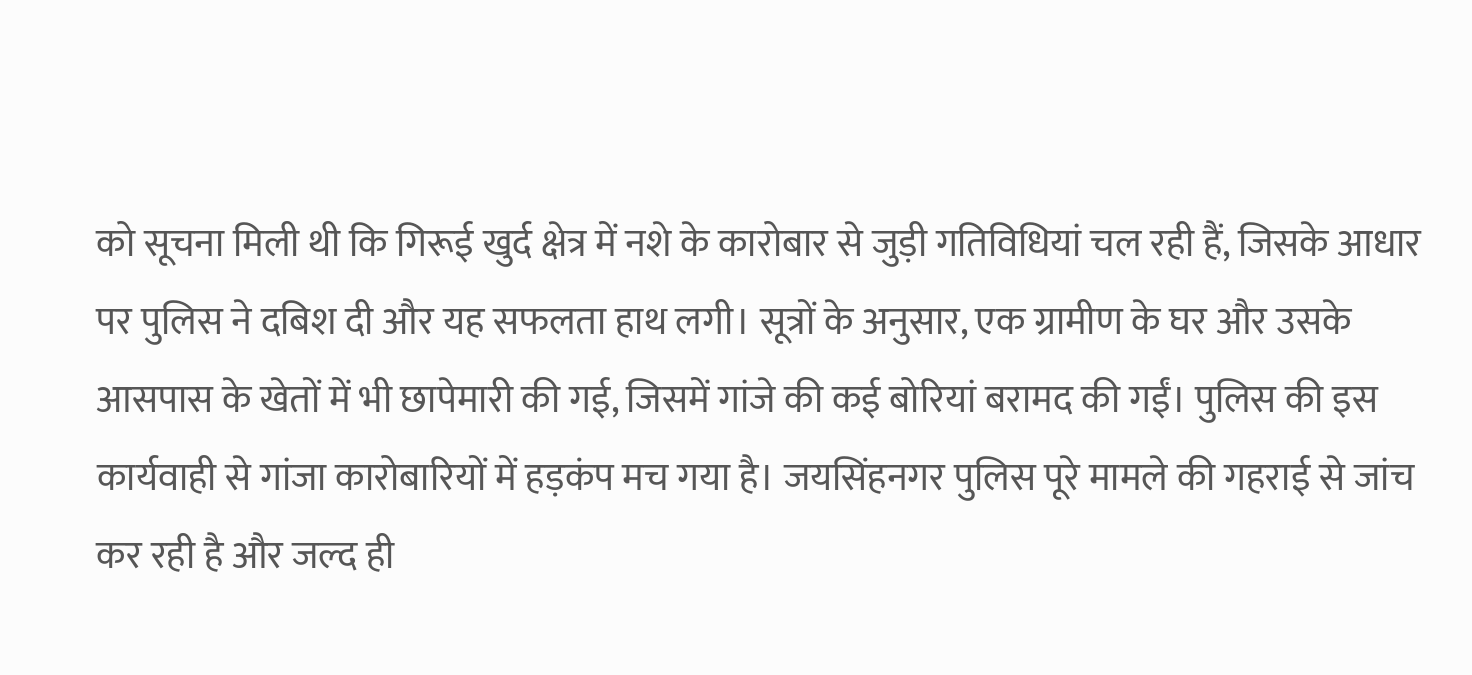को सूचना मिली थी कि गिरूई खुर्द क्षेत्र में नशे के कारोबार से जुड़ी गतिविधियां चल रही हैं, जिसके आधार पर पुलिस ने दबिश दी और यह सफलता हाथ लगी। सूत्रों के अनुसार, एक ग्रामीण के घर और उसके आसपास के खेतों में भी छापेमारी की गई, जिसमें गांजे की कई बोरियां बरामद की गईं। पुलिस की इस कार्यवाही से गांजा कारोबारियों में हड़कंप मच गया है। जयसिंहनगर पुलिस पूरे मामले की गहराई से जांच कर रही है और जल्द ही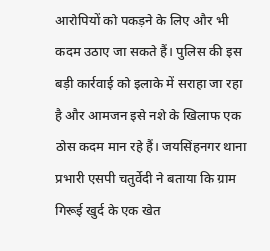आरोपियों को पकड़ने के लिए और भी कदम उठाए जा सकते हैं। पुलिस की इस बड़ी कार्रवाई को इलाके में सराहा जा रहा है और आमजन इसे नशे के खिलाफ एक ठोस कदम मान रहे हैं। जयसिंहनगर थाना प्रभारी एसपी चतुर्वेदी ने बताया कि ग्राम गिरूई खुर्द के एक खेत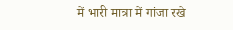में भारी मात्रा में गांजा रखे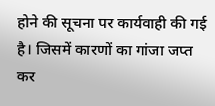होने की सूचना पर कार्यवाही की गई है। जिसमें कारणों का गांजा जप्त कर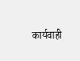कार्यवाही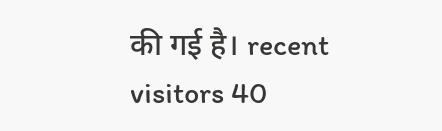की गई है। recent visitors 40